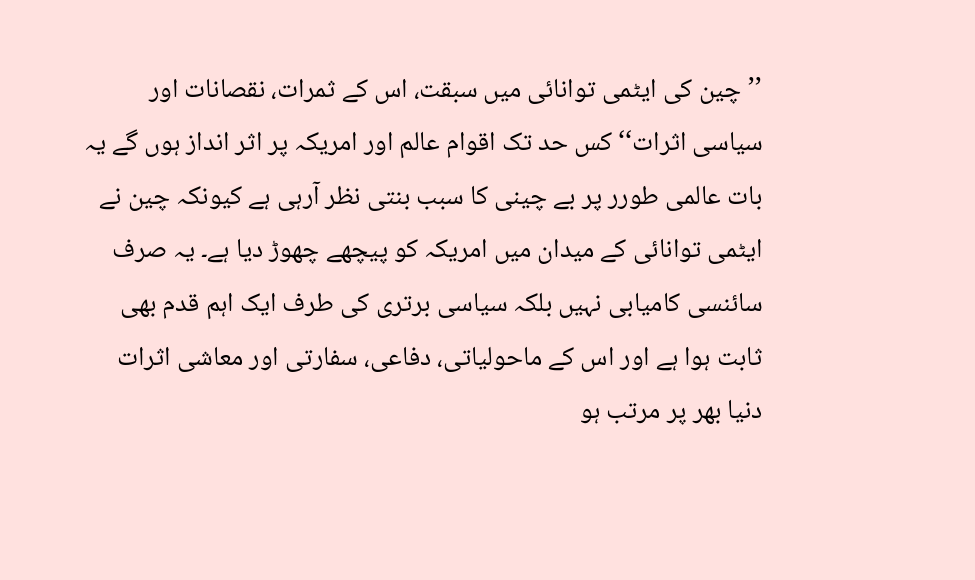’’چین کی ایٹمی توانائی میں سبقت، اس کے ثمرات، نقصانات اور سیاسی اثرات‘‘ کس حد تک اقوام عالم اور امریکہ پر اثر انداز ہوں گے یہ بات عالمی طورر پر بے چینی کا سبب بنتی نظر آرہی ہے کیونکہ چین نے ایٹمی توانائی کے میدان میں امریکہ کو پیچھے چھوڑ دیا ہے۔ یہ صرف سائنسی کامیابی نہیں بلکہ سیاسی برتری کی طرف ایک اہم قدم بھی ثابت ہوا ہے اور اس کے ماحولیاتی، دفاعی، سفارتی اور معاشی اثرات دنیا بھر پر مرتب ہو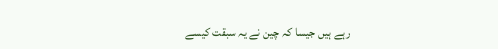رہے ہیں جیسا کہ چین نے یہ سبقت کیسے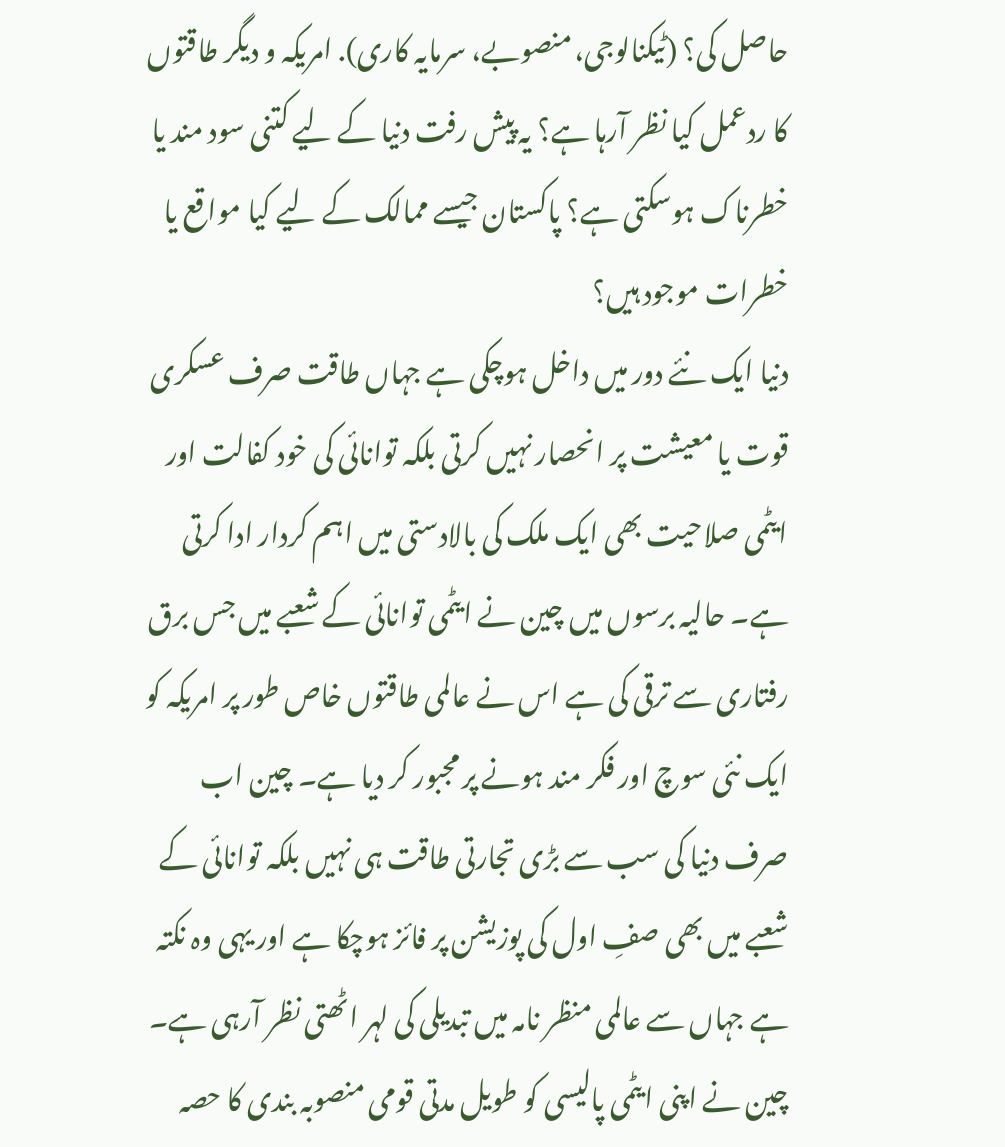حاصل کی؟ (ٹیکنالوجی، منصوبے، سرمایہ کاری). امریکہ و دیگر طاقتوں کا ردعمل کیا نظر آرہا ہے؟ یہ پیش رفت دنیا کے لیے کتنی سود مند یا خطرناک ہوسکتی ہے؟ پاکستان جیسے ممالک کے لیے کیا مواقع یا خطرات موجود ہیں؟
دنیا ایک نئے دور میں داخل ہوچکی ہے جہاں طاقت صرف عسکری قوت یا معیشت پر انحصار نہیں کرتی بلکہ توانائی کی خود کفالت اور ایٹمی صلاحیت بھی ایک ملک کی بالادستی میں اہم کردار ادا کرتی ہے۔ حالیہ برسوں میں چین نے ایٹمی توانائی کے شعبے میں جس برق رفتاری سے ترقی کی ہے اس نے عالمی طاقتوں خاص طور پر امریکہ کو ایک نئی سوچ اور فکر مند ہونے پر مجبور کر دیا ہے۔ چین اب صرف دنیا کی سب سے بڑی تجارتی طاقت ہی نہیں بلکہ توانائی کے شعبے میں بھی صفِ اول کی پوزیشن پر فائز ہوچکا ہے اور یہی وہ نکتہ ہے جہاں سے عالمی منظر نامہ میں تبدیلی کی لہر اٹھتی نظر آرہی ہے۔
چین نے اپنی ایٹمی پالیسی کو طویل مدتی قومی منصوبہ بندی کا حصہ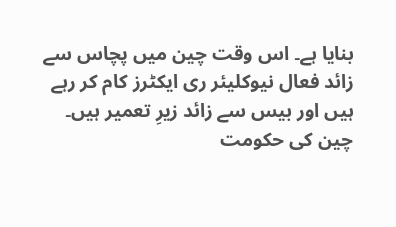بنایا ہے۔ اس وقت چین میں پچاس سے زائد فعال نیوکلیئر ری ایکٹرز کام کر رہے ہیں اور بیس سے زائد زیرِ تعمیر ہیں۔ چین کی حکومت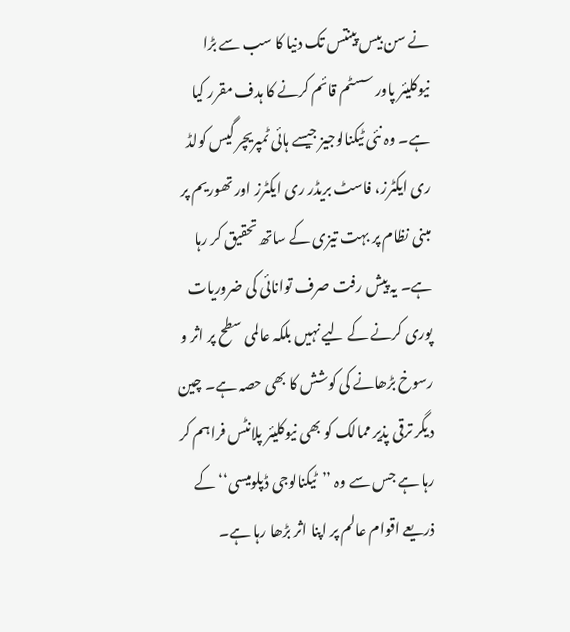نے سن بیس پینتس تک دنیا کا سب سے بڑا نیوکلیئر پاور سسٹم قائم کرنے کا ہدف مقرر کیا ہے۔ وہ نئی ٹیکنالوجیز جیسے ہائی ٹمپریچر گیس کولڈ ری ایکٹرز، فاسٹ بریڈر ری ایکٹرز اور تھوریم پر مبنی نظام پر بہت تیزی کے ساتھ تحقیق کر رہا ہے۔ یہ پیش رفت صرف توانائی کی ضروریات پوری کرنے کے لیے نہیں بلکہ عالمی سطح پر اثر و رسوخ بڑھانے کی کوشش کا بھی حصہ ہے۔ چین دیگر ترقی پذیر ممالک کو بھی نیوکلیئر پلانٹس فراہم کر رہا ہے جس سے وہ ’’ٹیکنالوجی ڈپلومیسی‘‘ کے ذریعے اقوام عالم پر اپنا اثر بڑھا رہا ہے۔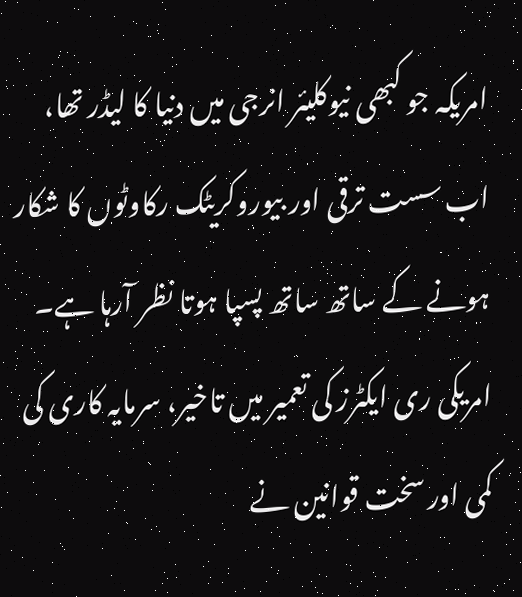امریکہ جو کبھی نیوکلیئر انرجی میں دنیا کا لیڈر تھا، اب سست ترقی اور بیوروکریٹک رکاوٹوں کا شکار ہونے کے ساتھ ساتھ پسپا ہوتا نظر آرہا ہے۔ امریکی ری ایکٹرز کی تعمیر میں تاخیر، سرمایہ کاری کی کمی اور سخت قوانین نے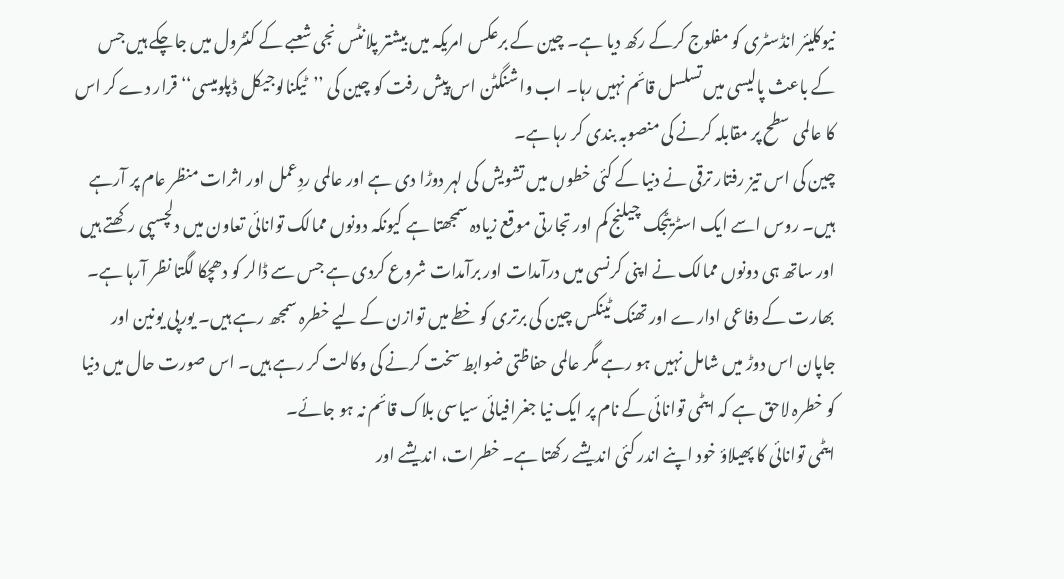نیوکلیئر انڈسٹری کو مفلوج کرکے رکھ دیا ہے۔ چین کے برعکس امریکہ میں بیشتر پلانٹس نجی شعبے کے کنٹرول میں جاچکے ہیں جس کے باعث پالیسی میں تسلسل قائم نہیں رہا۔ اب واشنگٹن اس پیش رفت کو چین کی ’’ٹیکنالوجیکل ڈپلومیسی‘‘ قرار دے کر اس کا عالمی سطح پر مقابلہ کرنے کی منصوبہ بندی کر رہا ہے۔
چین کی اس تیز رفتار ترقی نے دنیا کے کئی خطوں میں تشویش کی لہر دوڑا دی ہے اور عالمی ردِعمل اور اثرات منظر عام پر آرہے ہیں۔ روس اسے ایک اسٹریٹجک چیلنج کم اور تجارتی موقع زیادہ سمجھتا ہے کیونکہ دونوں ممالک توانائی تعاون میں دلچسپی رکھتے ہیں اور ساتھ ہی دونوں ممالک نے اپنی کرنسی میں درآمدات اور برآمدات شروع کردی ہے جس سے ڈالر کو دھچکا لگتا نظر آرہا ہے۔ بھارت کے دفاعی ادارے اور تھنک ٹینکس چین کی برتری کو خطے میں توازن کے لیے خطرہ سمجھ رہے ہیں۔ یورپی یونین اور جاپان اس دوڑ میں شامل نہیں ہو رہے مگر عالمی حفاظتی ضوابط سخت کرنے کی وکالت کر رہے ہیں۔ اس صورت حال میں دنیا کو خطرہ لاحق ہے کہ ایٹمی توانائی کے نام پر ایک نیا جغرافیائی سیاسی بلاک قائم نہ ہو جائے۔
ایٹمی توانائی کا پھیلاؤ خود اپنے اندر کئی اندیشے رکھتا ہے۔ خطرات، اندیشے اور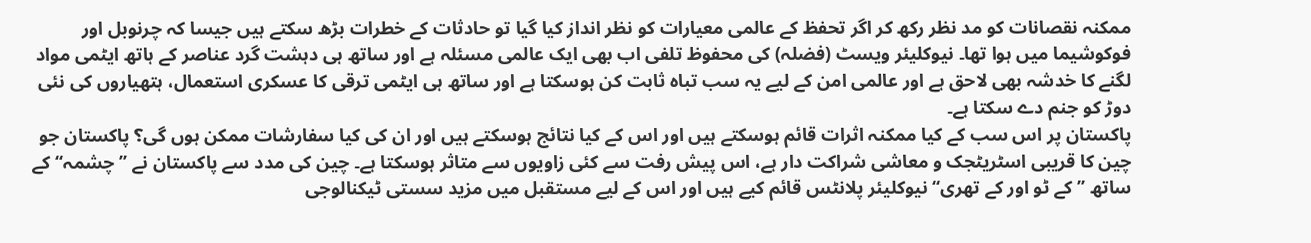ممکنہ نقصانات کو مد نظر رکھ کر اگر تحفظ کے عالمی معیارات کو نظر انداز کیا گیا تو حادثات کے خطرات بڑھ سکتے ہیں جیسا کہ چرنوبل اور فوکوشیما میں ہوا تھا۔ نیوکلیئر ویسٹ (فضلہ) کی محفوظ تلفی اب بھی ایک عالمی مسئلہ ہے اور ساتھ ہی دہشت گرد عناصر کے ہاتھ ایٹمی مواد لگنے کا خدشہ بھی لاحق ہے اور عالمی امن کے لیے یہ سب تباہ ثابت کن ہوسکتا ہے اور ساتھ ہی ایٹمی ترقی کا عسکری استعمال، ہتھیاروں کی نئی دوڑ کو جنم دے سکتا ہے۔
پاکستان پر اس سب کے کیا ممکنہ اثرات قائم ہوسکتے ہیں اور اس کے کیا نتائج ہوسکتے ہیں اور ان کی کیا سفارشات ممکن ہوں گی؟ پاکستان جو چین کا قریبی اسٹریٹجک و معاشی شراکت دار ہے، اس پیش رفت سے کئی زاویوں سے متاثر ہوسکتا ہے۔ چین کی مدد سے پاکستان نے ’’چشمہ‘‘ کے ساتھ ’’کے ٹو اور کے تھری‘‘ نیوکلیئر پلانٹس قائم کیے ہیں اور اس کے لیے مستقبل میں مزید سستی ٹیکنالوجی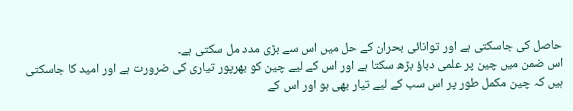حاصل کی جاسکتی ہے اور توانائی بحران کے حل میں اس سے بڑی مدد مل سکتی ہے۔
اس ضمن میں چین پر علمی دباؤ بڑھ سکتا ہے اور اس کے لیے چین کو بھرپور تیاری کی ضرورت ہے اور امید کا جاسکتی ہیں کہ چین مکمل طور پر اس سب کے لیے تیار بھی ہو اور اس کے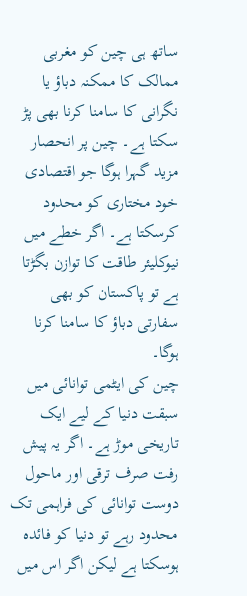ساتھ ہی چین کو مغربی ممالک کا ممکنہ دباؤ یا نگرانی کا سامنا کرنا بھی پڑ سکتا ہے۔ چین پر انحصار مزید گہرا ہوگا جو اقتصادی خود مختاری کو محدود کرسکتا ہے۔ اگر خطے میں نیوکلیئر طاقت کا توازن بگڑتا ہے تو پاکستان کو بھی سفارتی دباؤ کا سامنا کرنا ہوگا۔
چین کی ایٹمی توانائی میں سبقت دنیا کے لیے ایک تاریخی موڑ ہے۔ اگر یہ پیش رفت صرف ترقی اور ماحول دوست توانائی کی فراہمی تک محدود رہے تو دنیا کو فائدہ ہوسکتا ہے لیکن اگر اس میں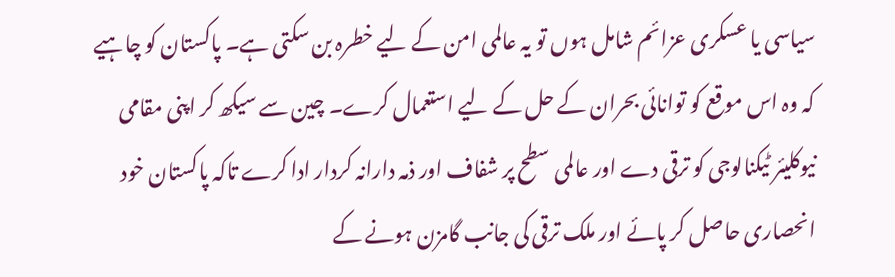سیاسی یا عسکری عزائم شامل ہوں تو یہ عالمی امن کے لیے خطرہ بن سکتی ہے۔ پاکستان کو چاہیے کہ وہ اس موقع کو توانائی بحران کے حل کے لیے استعمال کرے۔ چین سے سیکھ کر اپنی مقامی نیوکلیئر ٹیکنالوجی کو ترقی دے اور عالمی سطح پر شفاف اور ذمہ دارانہ کردار ادا کرے تاکہ پاکستان خود انحصاری حاصل کر پائے اور ملک ترقی کی جانب گامزن ہونے کے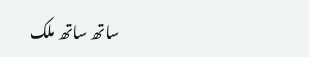ساتھ ساتھ ملک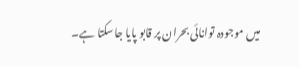میں موجودہ توانائی بحران پر قابو پایا جاسکتا ہے۔